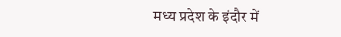मध्य प्रदेश के इंदौर में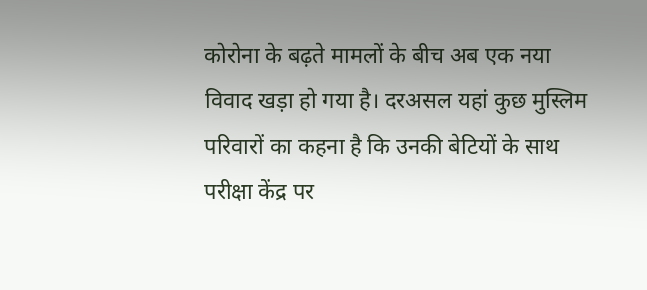कोरोना के बढ़ते मामलों के बीच अब एक नया विवाद खड़ा हो गया है। दरअसल यहां कुछ मुस्लिम परिवारों का कहना है कि उनकी बेटियों के साथ परीक्षा केंद्र पर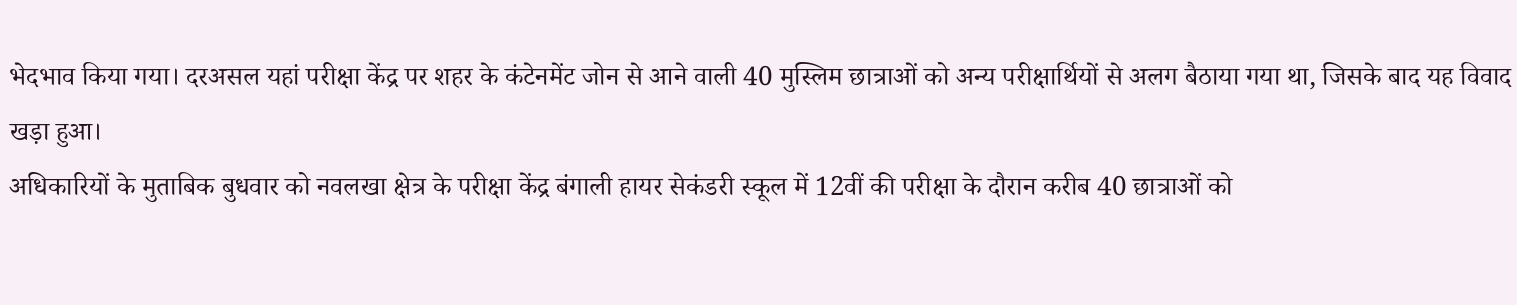भेदभाव किया गया। दरअसल यहां परीक्षा केंद्र पर शहर के कंटेनमेंट जोन से आने वाली 40 मुस्लिम छात्राओं को अन्य परीक्षार्थियों से अलग बैठाया गया था, जिसके बाद यह विवाद खड़ा हुआ।
अधिकारियों के मुताबिक बुधवार को नवलखा क्षेत्र के परीक्षा केंद्र बंगाली हायर सेकंडरी स्कूल में 12वीं की परीक्षा के दौरान करीब 40 छात्राओं को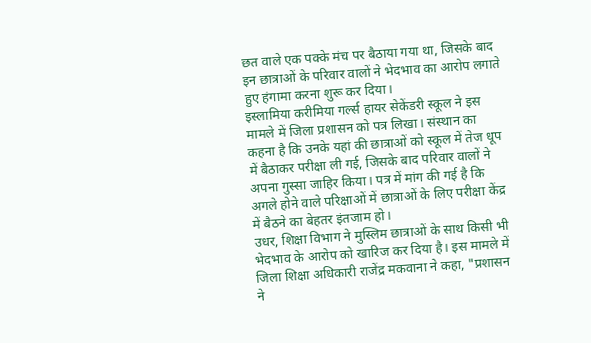छत वाले एक पक्के मंच पर बैठाया गया था, जिसके बाद इन छात्राओं के परिवार वालों ने भेदभाव का आरोप लगाते हुए हंगामा करना शुरू कर दिया।
इस्लामिया करीमिया गर्ल्स हायर सेकेंडरी स्कूल ने इस मामले में जिला प्रशासन को पत्र लिखा। संस्थान का कहना है कि उनके यहां की छात्राओं को स्कूल में तेज धूप में बैठाकर परीक्षा ली गई, जिसके बाद परिवार वालों ने अपना गुस्सा जाहिर किया। पत्र में मांग की गई है कि अगले होने वाले परिक्षाओं में छात्राओं के लिए परीक्षा केंद्र में बैठने का बेहतर इंतजाम हो।
उधर, शिक्षा विभाग ने मुस्लिम छात्राओं के साथ किसी भी भेदभाव के आरोप को खारिज कर दिया है। इस मामले में जिला शिक्षा अधिकारी राजेंद्र मकवाना ने कहा, "प्रशासन ने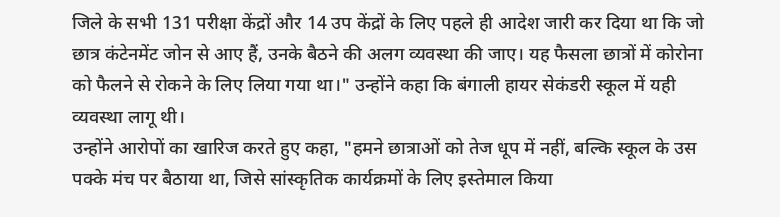जिले के सभी 131 परीक्षा केंद्रों और 14 उप केंद्रों के लिए पहले ही आदेश जारी कर दिया था कि जो छात्र कंटेनमेंट जोन से आए हैं, उनके बैठने की अलग व्यवस्था की जाए। यह फैसला छात्रों में कोरोना को फैलने से रोकने के लिए लिया गया था।" उन्होंने कहा कि बंगाली हायर सेकंडरी स्कूल में यही व्यवस्था लागू थी।
उन्होंने आरोपों का खारिज करते हुए कहा, "हमने छात्राओं को तेज धूप में नहीं, बल्कि स्कूल के उस पक्के मंच पर बैठाया था, जिसे सांस्कृतिक कार्यक्रमों के लिए इस्तेमाल किया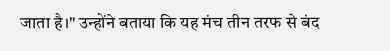जाता है।" उन्होंने बताया कि यह मंच तीन तरफ से बंद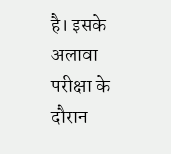है। इसके अलावा परीक्षा के दौरान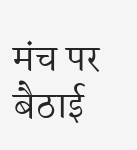मंच पर बैठाई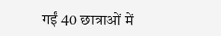गईं 40 छात्राओं में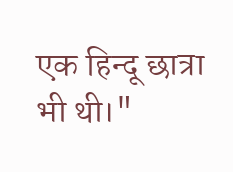एक हिन्दू छात्रा भी थी।"